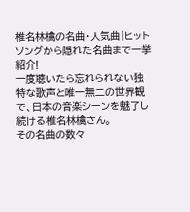椎名林檎の名曲・人気曲|ヒットソングから隠れた名曲まで一挙紹介!
一度聴いたら忘れられない独特な歌声と唯一無二の世界観で、日本の音楽シーンを魅了し続ける椎名林檎さん。
その名曲の数々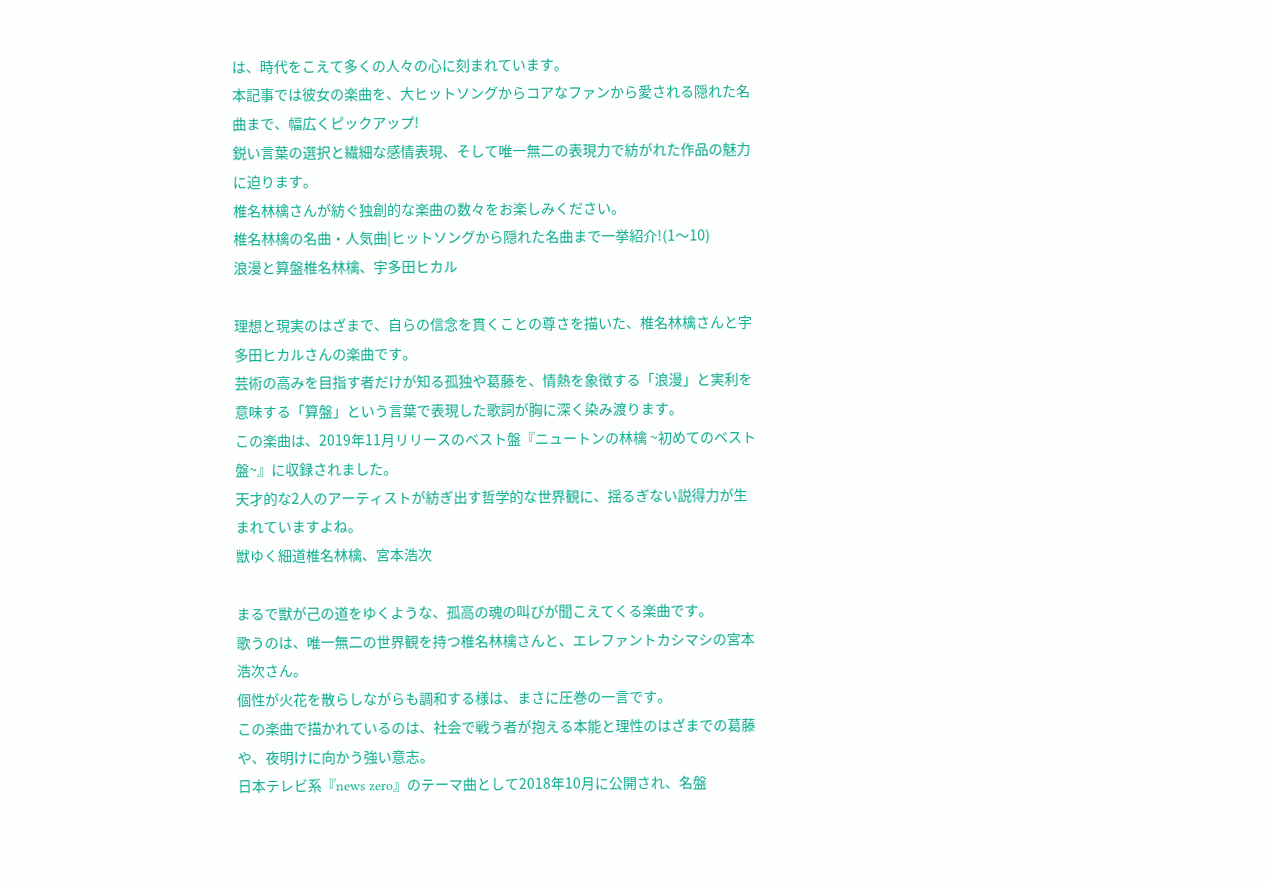は、時代をこえて多くの人々の心に刻まれています。
本記事では彼女の楽曲を、大ヒットソングからコアなファンから愛される隠れた名曲まで、幅広くピックアップ!
鋭い言葉の選択と繊細な感情表現、そして唯一無二の表現力で紡がれた作品の魅力に迫ります。
椎名林檎さんが紡ぐ独創的な楽曲の数々をお楽しみください。
椎名林檎の名曲・人気曲|ヒットソングから隠れた名曲まで一挙紹介!(1〜10)
浪漫と算盤椎名林檎、宇多田ヒカル

理想と現実のはざまで、自らの信念を貫くことの尊さを描いた、椎名林檎さんと宇多田ヒカルさんの楽曲です。
芸術の高みを目指す者だけが知る孤独や葛藤を、情熱を象徴する「浪漫」と実利を意味する「算盤」という言葉で表現した歌詞が胸に深く染み渡ります。
この楽曲は、2019年11月リリースのベスト盤『ニュートンの林檎 ~初めてのベスト盤~』に収録されました。
天才的な2人のアーティストが紡ぎ出す哲学的な世界観に、揺るぎない説得力が生まれていますよね。
獣ゆく細道椎名林檎、宮本浩次

まるで獣が己の道をゆくような、孤高の魂の叫びが聞こえてくる楽曲です。
歌うのは、唯一無二の世界観を持つ椎名林檎さんと、エレファントカシマシの宮本浩次さん。
個性が火花を散らしながらも調和する様は、まさに圧巻の一言です。
この楽曲で描かれているのは、社会で戦う者が抱える本能と理性のはざまでの葛藤や、夜明けに向かう強い意志。
日本テレビ系『news zero』のテーマ曲として2018年10月に公開され、名盤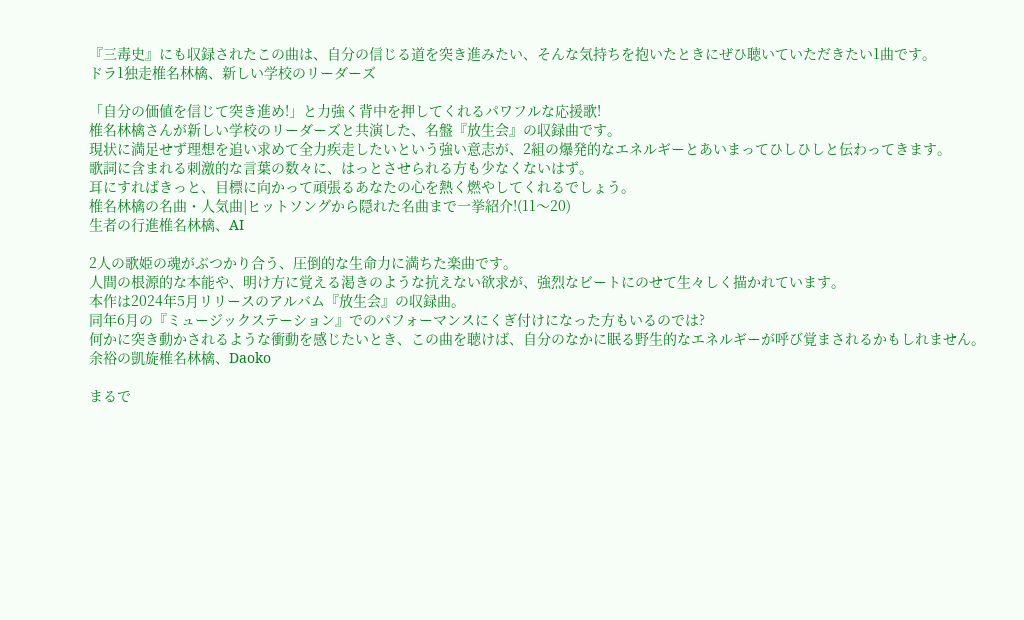『三毒史』にも収録されたこの曲は、自分の信じる道を突き進みたい、そんな気持ちを抱いたときにぜひ聴いていただきたい1曲です。
ドラ1独走椎名林檎、新しい学校のリーダーズ

「自分の価値を信じて突き進め!」と力強く背中を押してくれるパワフルな応援歌!
椎名林檎さんが新しい学校のリーダーズと共演した、名盤『放生会』の収録曲です。
現状に満足せず理想を追い求めて全力疾走したいという強い意志が、2組の爆発的なエネルギーとあいまってひしひしと伝わってきます。
歌詞に含まれる刺激的な言葉の数々に、はっとさせられる方も少なくないはず。
耳にすればきっと、目標に向かって頑張るあなたの心を熱く燃やしてくれるでしょう。
椎名林檎の名曲・人気曲|ヒットソングから隠れた名曲まで一挙紹介!(11〜20)
生者の行進椎名林檎、AI

2人の歌姫の魂がぶつかり合う、圧倒的な生命力に満ちた楽曲です。
人間の根源的な本能や、明け方に覚える渇きのような抗えない欲求が、強烈なビートにのせて生々しく描かれています。
本作は2024年5月リリースのアルバム『放生会』の収録曲。
同年6月の『ミュージックステーション』でのパフォーマンスにくぎ付けになった方もいるのでは?
何かに突き動かされるような衝動を感じたいとき、この曲を聴けば、自分のなかに眠る野生的なエネルギーが呼び覚まされるかもしれません。
余裕の凱旋椎名林檎、Daoko

まるで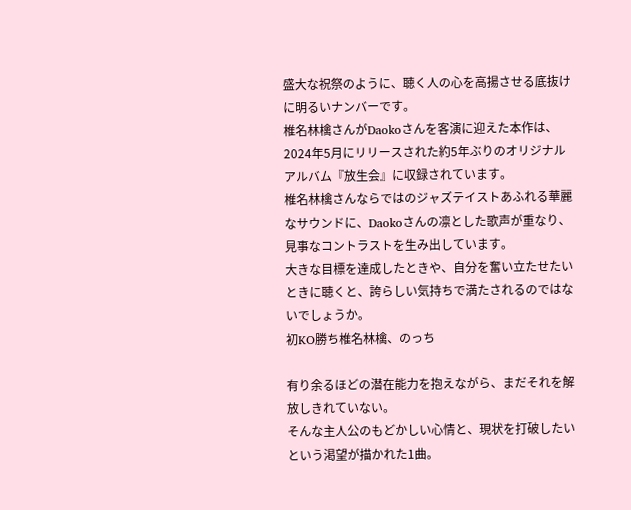盛大な祝祭のように、聴く人の心を高揚させる底抜けに明るいナンバーです。
椎名林檎さんがDaokoさんを客演に迎えた本作は、2024年5月にリリースされた約5年ぶりのオリジナルアルバム『放生会』に収録されています。
椎名林檎さんならではのジャズテイストあふれる華麗なサウンドに、Daokoさんの凛とした歌声が重なり、見事なコントラストを生み出しています。
大きな目標を達成したときや、自分を奮い立たせたいときに聴くと、誇らしい気持ちで満たされるのではないでしょうか。
初KO勝ち椎名林檎、のっち

有り余るほどの潜在能力を抱えながら、まだそれを解放しきれていない。
そんな主人公のもどかしい心情と、現状を打破したいという渇望が描かれた1曲。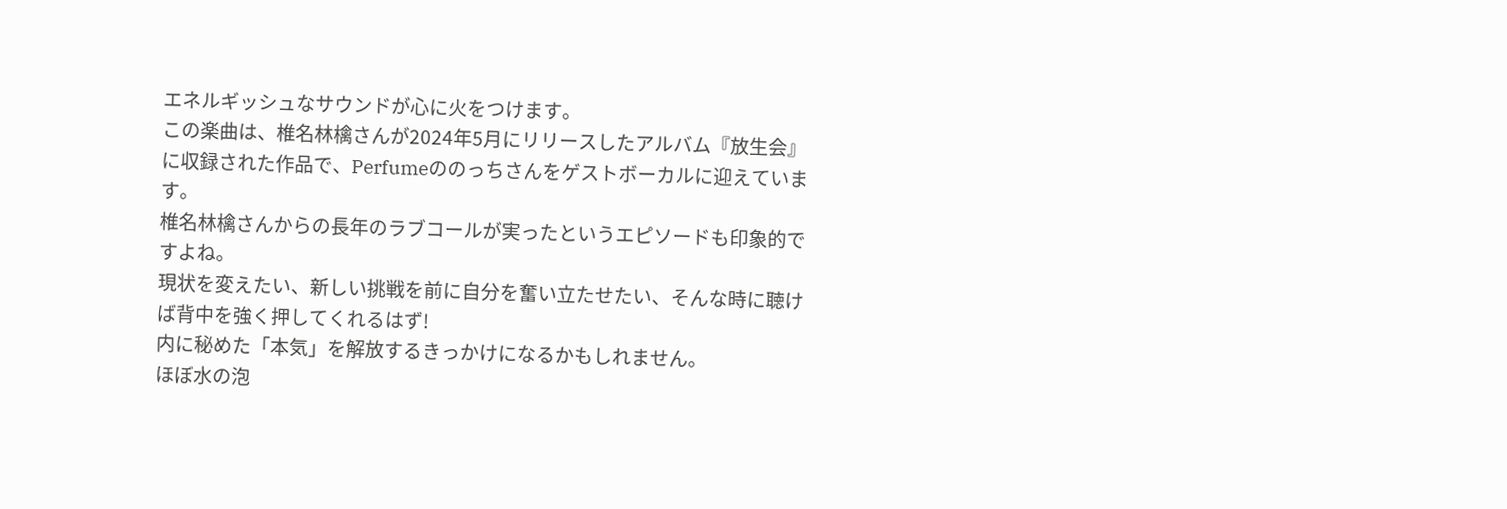エネルギッシュなサウンドが心に火をつけます。
この楽曲は、椎名林檎さんが2024年5月にリリースしたアルバム『放生会』に収録された作品で、Perfumeののっちさんをゲストボーカルに迎えています。
椎名林檎さんからの長年のラブコールが実ったというエピソードも印象的ですよね。
現状を変えたい、新しい挑戦を前に自分を奮い立たせたい、そんな時に聴けば背中を強く押してくれるはず!
内に秘めた「本気」を解放するきっかけになるかもしれません。
ほぼ水の泡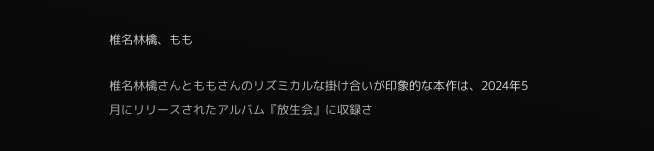椎名林檎、もも

椎名林檎さんとももさんのリズミカルな掛け合いが印象的な本作は、2024年5月にリリースされたアルバム『放生会』に収録さ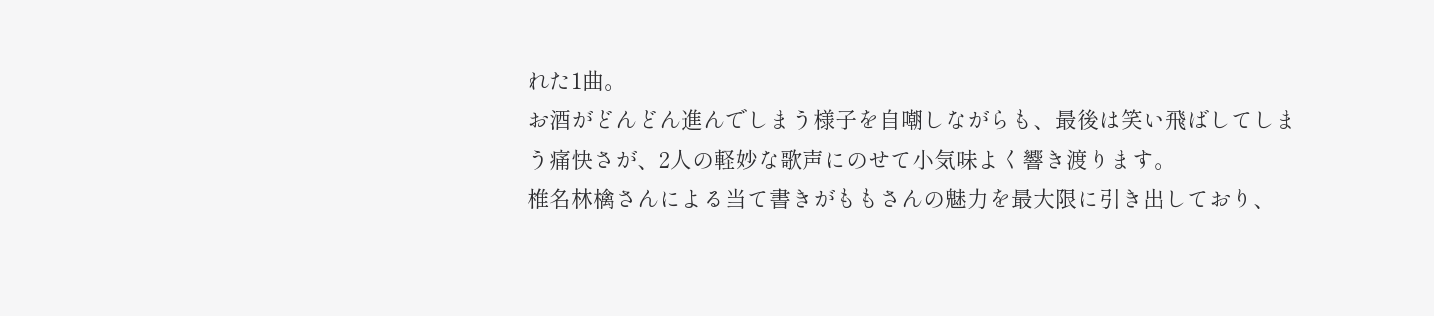れた1曲。
お酒がどんどん進んでしまう様子を自嘲しながらも、最後は笑い飛ばしてしまう痛快さが、2人の軽妙な歌声にのせて小気味よく響き渡ります。
椎名林檎さんによる当て書きがももさんの魅力を最大限に引き出しており、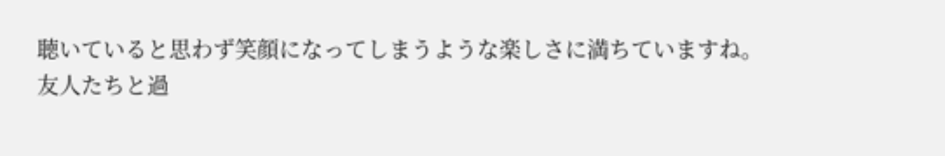聴いていると思わず笑顔になってしまうような楽しさに満ちていますね。
友人たちと過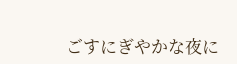ごすにぎやかな夜に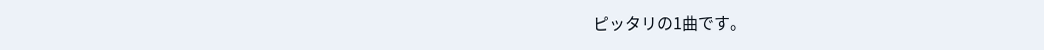ピッタリの1曲です。